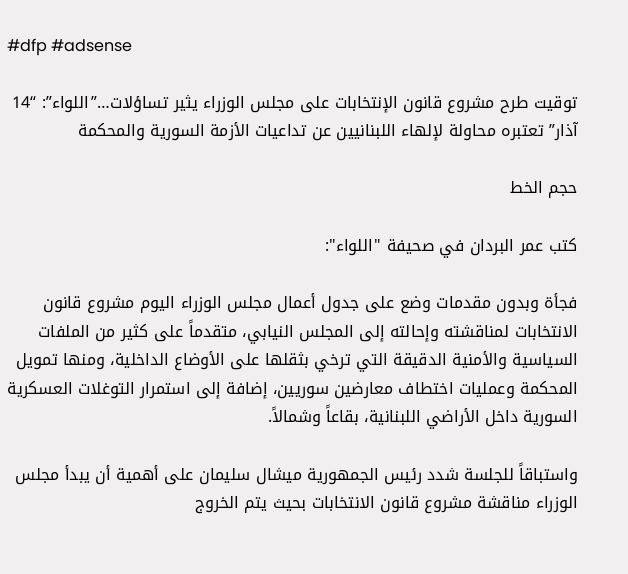#dfp #adsense

توقيت طرح مشروع قانون الإنتخابات على مجلس الوزراء يثير تساؤلات…”اللواء”: “14 آذار” تعتبره محاولة لإلهاء اللبنانيين عن تداعيات الأزمة السورية والمحكمة

حجم الخط

كتب عمر البردان في صحيفة "اللواء":

فجأة وبدون مقدمات وضع على جدول أعمال مجلس الوزراء اليوم مشروع قانون الانتخابات لمناقشته وإحالته إلى المجلس النيابي، متقدماً على كثير من الملفات السياسية والأمنية الدقيقة التي ترخي بثقلها على الأوضاع الداخلية، ومنها تمويل المحكمة وعمليات اختطاف معارضين سوريين، إضافة إلى استمرار التوغلات العسكرية السورية داخل الأراضي اللبنانية، بقاعاً وشمالاً.

واستباقاً للجلسة شدد رئيس الجمهورية ميشال سليمان على أهمية أن يبدأ مجلس الوزراء مناقشة مشروع قانون الانتخابات بحيث يتم الخروج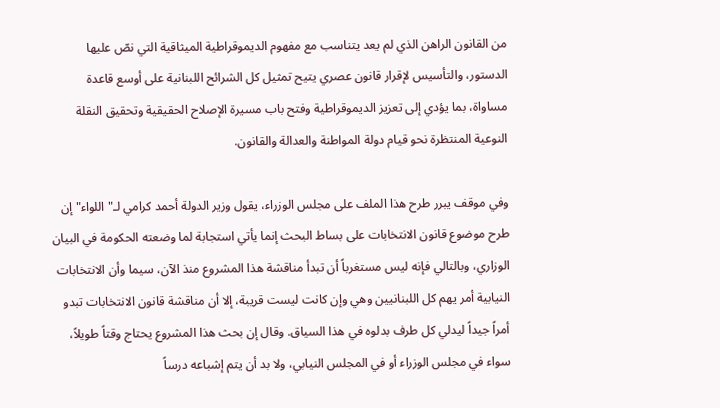من القانون الراهن الذي لم يعد يتناسب مع مفهوم الديموقراطية الميثاقية التي نصّ عليها الدستور، والتأسيس لإقرار قانون عصري يتيح تمثيل كل الشرائح اللبنانية على أوسع قاعدة مساواة، بما يؤدي إلى تعزيز الديموقراطية وفتح باب مسيرة الإصلاح الحقيقية وتحقيق النقلة النوعية المنتظرة نحو قيام دولة المواطنة والعدالة والقانون.

وفي موقف يبرر طرح هذا الملف على مجلس الوزراء، يقول وزير الدولة أحمد كرامي لـ"اللواء" إن طرح موضوع قانون الانتخابات على بساط البحث إنما يأتي استجابة لما وضعته الحكومة في البيان الوزاري، وبالتالي فإنه ليس مستغرباً أن تبدأ مناقشة هذا المشروع منذ الآن، سيما وأن الانتخابات النيابية أمر يهم كل اللبنانيين وهي وإن كانت ليست قريبة، إلا أن مناقشة قانون الانتخابات تبدو أمراً جيداً ليدلي كل طرف بدلوه في هذا السياق. وقال إن بحث هذا المشروع يحتاج وقتاً طويلاً، سواء في مجلس الوزراء أو في المجلس النيابي، ولا بد أن يتم إشباعه درساً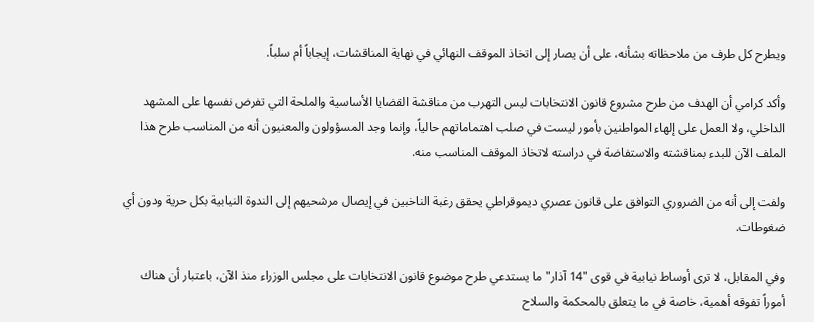ويطرح كل طرف من ملاحظاته بشأنه، على أن يصار إلى اتخاذ الموقف النهائي في نهاية المناقشات، إيجاباً أم سلباً.

وأكد كرامي أن الهدف من طرح مشروع قانون الانتخابات ليس التهرب من مناقشة القضايا الأساسية والملحة التي تفرض نفسها على المشهد الداخلي، ولا العمل على إلهاء المواطنين بأمور ليست في صلب اهتماماتهم حالياً، وإنما وجد المسؤولون والمعنيون أنه من المناسب طرح هذا الملف الآن للبدء بمناقشته والاستفاضة في دراسته لاتخاذ الموقف المناسب منه.

ولفت إلى أنه من الضروري التوافق على قانون عصري ديموقراطي يحقق رغبة الناخبين في إيصال مرشحيهم إلى الندوة النيابية بكل حرية ودون أي ضغوطات.

وفي المقابل، لا ترى أوساط نيابية في قوى "14 آذار" ما يستدعي طرح موضوع قانون الانتخابات على مجلس الوزراء منذ الآن، باعتبار أن هناك أموراً تفوقه أهمية، خاصة في ما يتعلق بالمحكمة والسلاح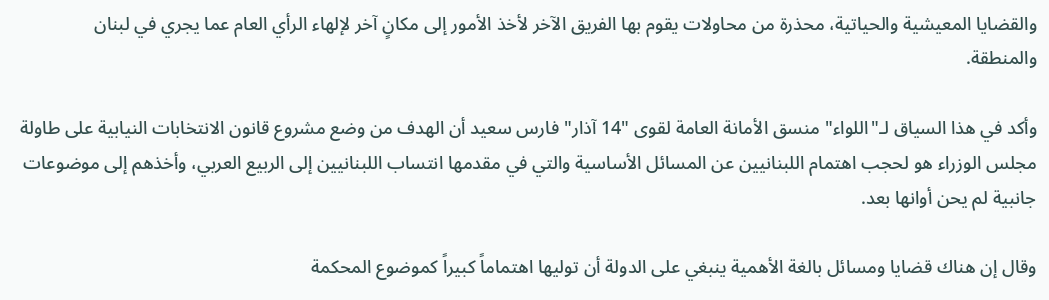والقضايا المعيشية والحياتية، محذرة من محاولات يقوم بها الفريق الآخر لأخذ الأمور إلى مكانٍ آخر لإلهاء الرأي العام عما يجري في لبنان والمنطقة.

وأكد في هذا السياق لـ"اللواء" منسق الأمانة العامة لقوى "14 آذار" فارس سعيد أن الهدف من وضع مشروع قانون الانتخابات النيابية على طاولة مجلس الوزراء هو لحجب اهتمام اللبنانيين عن المسائل الأساسية والتي في مقدمها انتساب اللبنانيين إلى الربيع العربي، وأخذهم إلى موضوعات جانبية لم يحن أوانها بعد.

وقال إن هناك قضايا ومسائل بالغة الأهمية ينبغي على الدولة أن توليها اهتماماً كبيراً كموضوع المحكمة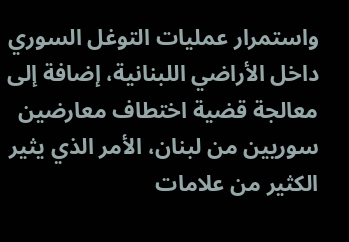واستمرار عمليات التوغل السوري داخل الأراضي اللبنانية، إضافة إلى معالجة قضية اختطاف معارضين سوريين من لبنان، الأمر الذي يثير الكثير من علامات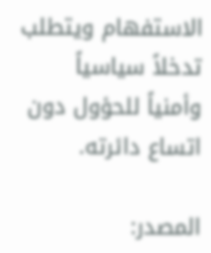الاستفهام ويتطلب تدخلاً سياسياً وأمنياً للحؤول دون اتساع دائرته.

المصدر: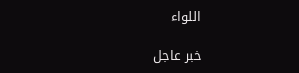اللواء

خبر عاجل